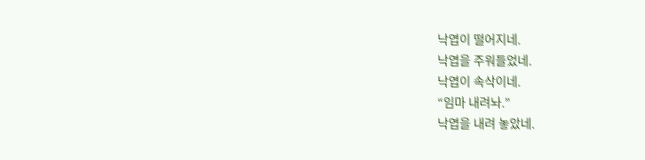낙엽이 떨어지네.
낙엽을 주워들었네.
낙엽이 속삭이네.
“임마 내려놔.”
낙엽을 내려 놓았네.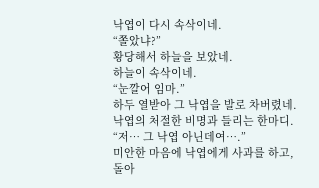낙엽이 다시 속삭이네.
“쫄았냐?”
황당해서 하늘을 보았네.
하늘이 속삭이네.
“눈깔어 임마.”
하두 열받아 그 낙엽을 발로 차버렸네.
낙엽의 처절한 비명과 들리는 한마디.
“저… 그 낙엽 아닌데여….”
미안한 마음에 낙엽에게 사과를 하고,
돌아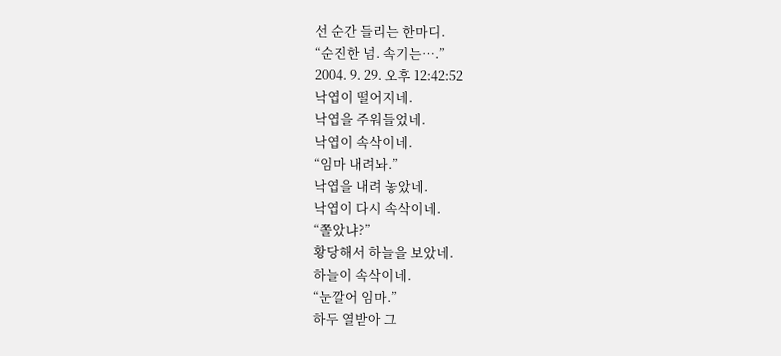선 순간 들리는 한마디.
“순진한 넘. 속기는….”
2004. 9. 29. 오후 12:42:52
낙엽이 떨어지네.
낙엽을 주워들었네.
낙엽이 속삭이네.
“임마 내려놔.”
낙엽을 내려 놓았네.
낙엽이 다시 속삭이네.
“쫄았냐?”
황당해서 하늘을 보았네.
하늘이 속삭이네.
“눈깔어 임마.”
하두 열받아 그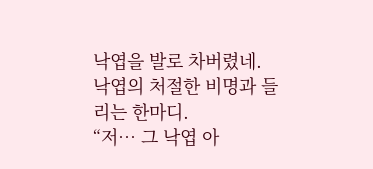낙엽을 발로 차버렸네.
낙엽의 처절한 비명과 들리는 한마디.
“저… 그 낙엽 아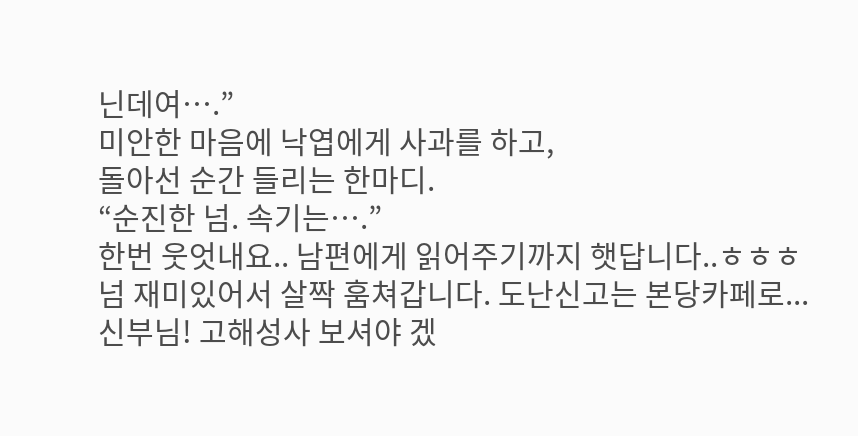닌데여….”
미안한 마음에 낙엽에게 사과를 하고,
돌아선 순간 들리는 한마디.
“순진한 넘. 속기는….”
한번 웃엇내요.. 남편에게 읽어주기까지 햇답니다..ㅎㅎㅎ
넘 재미있어서 살짝 훔쳐갑니다. 도난신고는 본당카페로...
신부님! 고해성사 보셔야 겠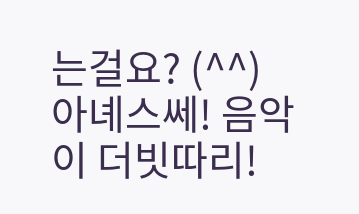는걸요? (^^)
아녜스쎄! 음악이 더빗따리!